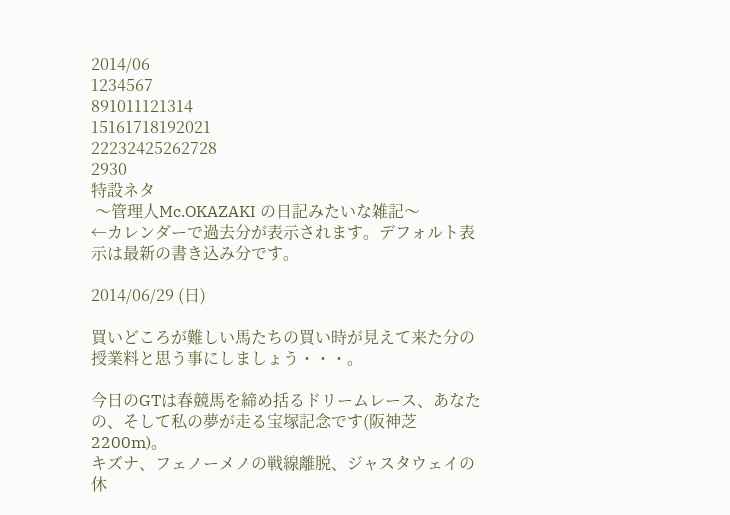2014/06
1234567
891011121314
15161718192021
22232425262728
2930
特設ネタ
 〜管理人Mc.OKAZAKI の日記みたいな雑記〜
←カレンダーで過去分が表示されます。デフォルト表示は最新の書き込み分です。

2014/06/29 (日)

買いどころが難しい馬たちの買い時が見えて来た分の授業料と思う事にしましょう・・・。

今日のGTは春競馬を締め括るドリームレース、あなたの、そして私の夢が走る宝塚記念です(阪神芝2200m)。
キズナ、フェノーメノの戦線離脱、ジャスタウェイの休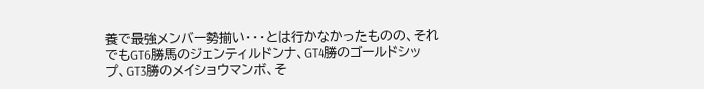養で最強メンバー勢揃い・・・とは行かなかったものの、それでもGT6勝馬のジェンティルドンナ、GT4勝のゴールドシップ、GT3勝のメイショウマンボ、そ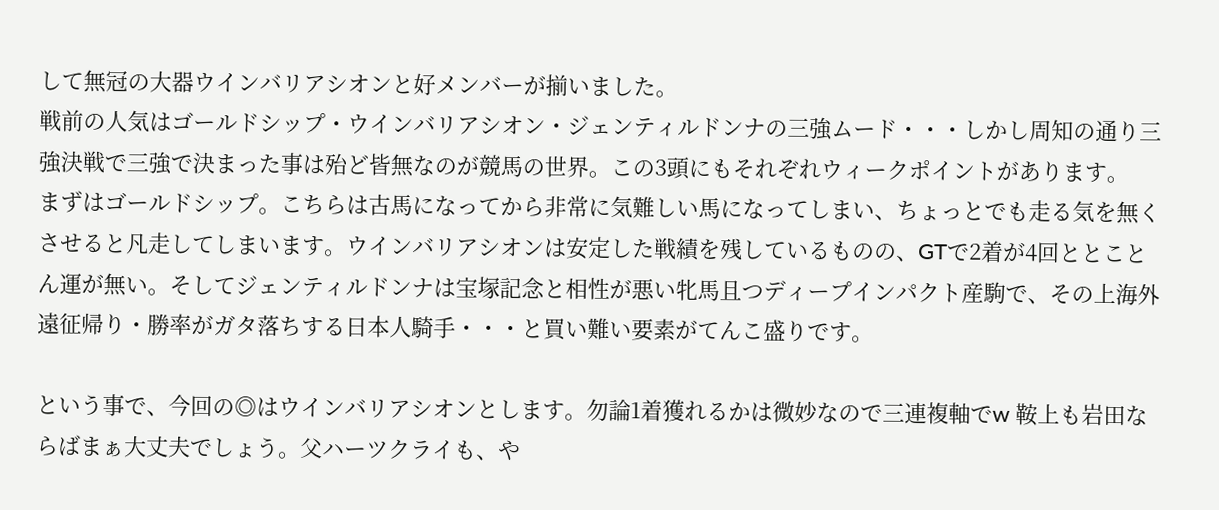して無冠の大器ウインバリアシオンと好メンバーが揃いました。
戦前の人気はゴールドシップ・ウインバリアシオン・ジェンティルドンナの三強ムード・・・しかし周知の通り三強決戦で三強で決まった事は殆ど皆無なのが競馬の世界。この3頭にもそれぞれウィークポイントがあります。
まずはゴールドシップ。こちらは古馬になってから非常に気難しい馬になってしまい、ちょっとでも走る気を無くさせると凡走してしまいます。ウインバリアシオンは安定した戦績を残しているものの、GTで2着が4回ととことん運が無い。そしてジェンティルドンナは宝塚記念と相性が悪い牝馬且つディープインパクト産駒で、その上海外遠征帰り・勝率がガタ落ちする日本人騎手・・・と買い難い要素がてんこ盛りです。

という事で、今回の◎はウインバリアシオンとします。勿論1着獲れるかは微妙なので三連複軸でw 鞍上も岩田ならばまぁ大丈夫でしょう。父ハーツクライも、や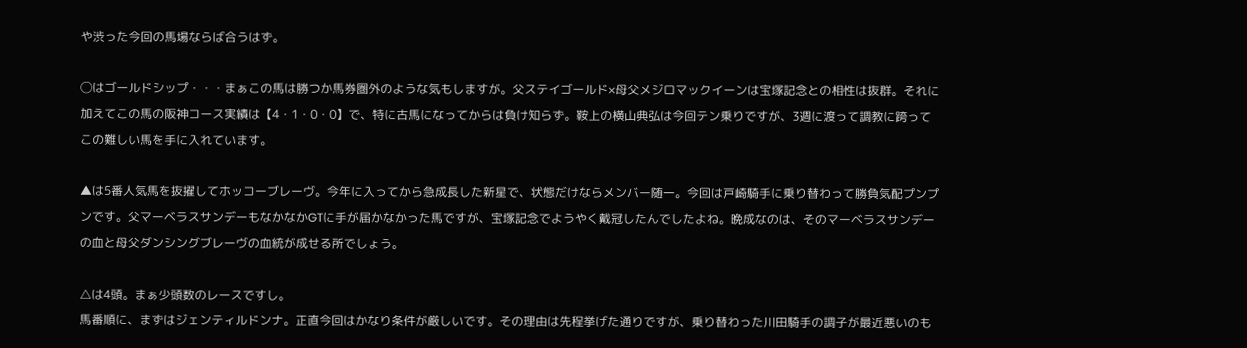や渋った今回の馬場ならば合うはず。

◯はゴールドシップ・・・まぁこの馬は勝つか馬券圏外のような気もしますが。父ステイゴールド×母父メジロマックイーンは宝塚記念との相性は抜群。それに加えてこの馬の阪神コース実績は【4・1・0・0】で、特に古馬になってからは負け知らず。鞍上の横山典弘は今回テン乗りですが、3週に渡って調教に跨ってこの難しい馬を手に入れています。

▲は5番人気馬を抜擢してホッコーブレーヴ。今年に入ってから急成長した新星で、状態だけならメンバー随一。今回は戸崎騎手に乗り替わって勝負気配プンプンです。父マーベラスサンデーもなかなかGTに手が届かなかった馬ですが、宝塚記念でようやく戴冠したんでしたよね。晩成なのは、そのマーベラスサンデーの血と母父ダンシングブレーヴの血統が成せる所でしょう。

△は4頭。まぁ少頭数のレースですし。
馬番順に、まずはジェンティルドンナ。正直今回はかなり条件が厳しいです。その理由は先程挙げた通りですが、乗り替わった川田騎手の調子が最近悪いのも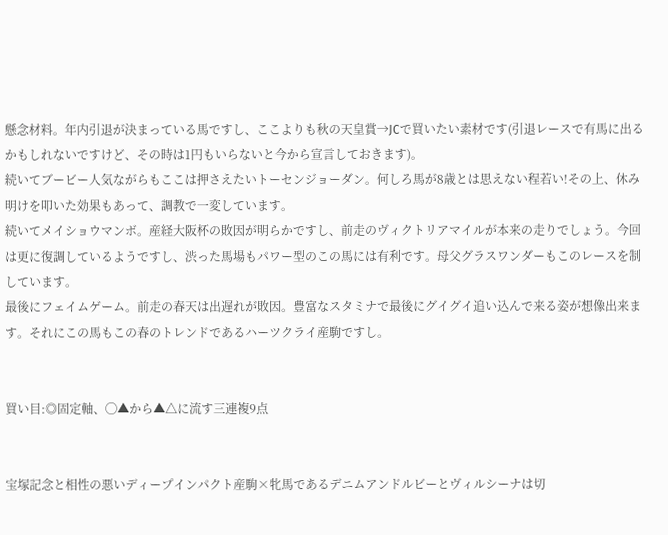懸念材料。年内引退が決まっている馬ですし、ここよりも秋の天皇賞→JCで買いたい素材です(引退レースで有馬に出るかもしれないですけど、その時は1円もいらないと今から宣言しておきます)。
続いてブービー人気ながらもここは押さえたいトーセンジョーダン。何しろ馬が8歳とは思えない程若い!その上、休み明けを叩いた効果もあって、調教で一変しています。
続いてメイショウマンボ。産経大阪杯の敗因が明らかですし、前走のヴィクトリアマイルが本来の走りでしょう。今回は更に復調しているようですし、渋った馬場もパワー型のこの馬には有利です。母父グラスワンダーもこのレースを制しています。
最後にフェイムゲーム。前走の春天は出遅れが敗因。豊富なスタミナで最後にグイグイ追い込んで来る姿が想像出来ます。それにこの馬もこの春のトレンドであるハーツクライ産駒ですし。


買い目:◎固定軸、◯▲から▲△に流す三連複9点


宝塚記念と相性の悪いディープインパクト産駒×牝馬であるデニムアンドルビーとヴィルシーナは切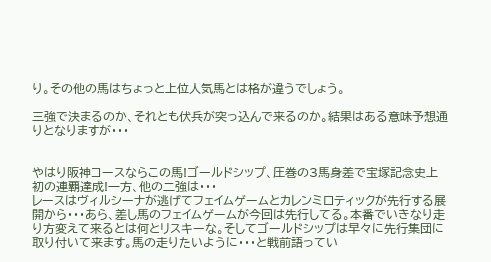り。その他の馬はちょっと上位人気馬とは格が違うでしょう。

三強で決まるのか、それとも伏兵が突っ込んで来るのか。結果はある意味予想通りとなりますが・・・


やはり阪神コースならこの馬!ゴールドシップ、圧巻の3馬身差で宝塚記念史上初の連覇達成!一方、他の二強は・・・
レースはヴィルシーナが逃げてフェイムゲームとカレンミロティックが先行する展開から・・・あら、差し馬のフェイムゲームが今回は先行してる。本番でいきなり走り方変えて来るとは何とリスキーな。そしてゴールドシップは早々に先行集団に取り付いて来ます。馬の走りたいように・・・と戦前語ってい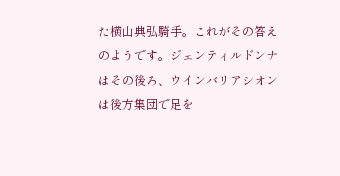た横山典弘騎手。これがその答えのようです。ジェンティルドンナはその後ろ、ウインバリアシオンは後方集団で足を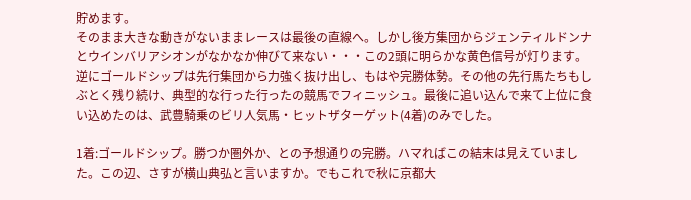貯めます。
そのまま大きな動きがないままレースは最後の直線へ。しかし後方集団からジェンティルドンナとウインバリアシオンがなかなか伸びて来ない・・・この2頭に明らかな黄色信号が灯ります。逆にゴールドシップは先行集団から力強く抜け出し、もはや完勝体勢。その他の先行馬たちもしぶとく残り続け、典型的な行った行ったの競馬でフィニッシュ。最後に追い込んで来て上位に食い込めたのは、武豊騎乗のビリ人気馬・ヒットザターゲット(4着)のみでした。

1着:ゴールドシップ。勝つか圏外か、との予想通りの完勝。ハマればこの結末は見えていました。この辺、さすが横山典弘と言いますか。でもこれで秋に京都大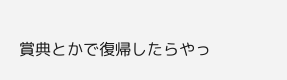賞典とかで復帰したらやっ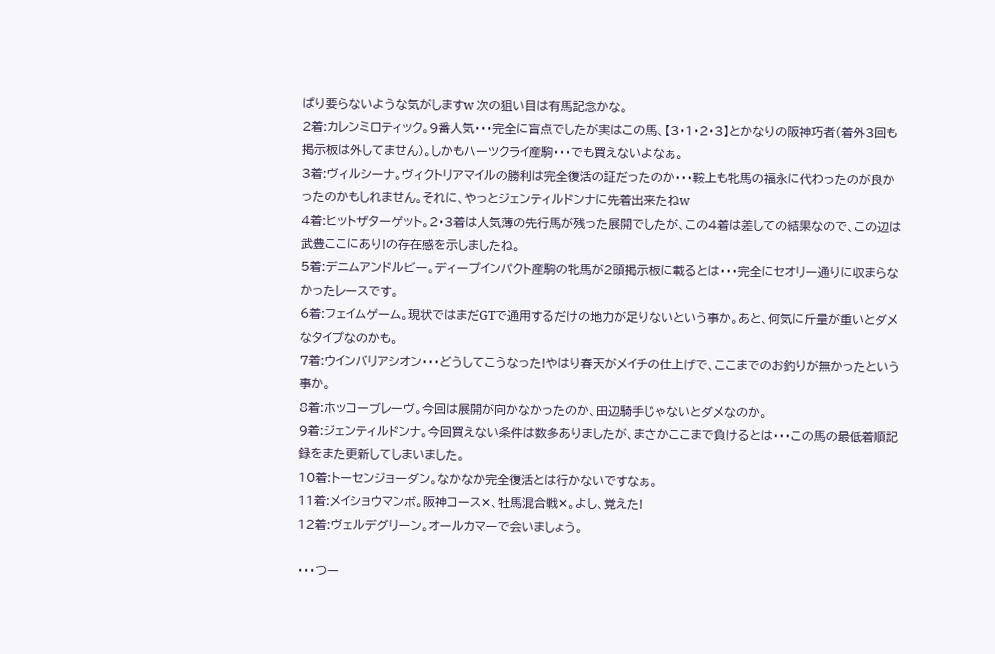ぱり要らないような気がしますw 次の狙い目は有馬記念かな。
2着:カレンミロティック。9番人気・・・完全に盲点でしたが実はこの馬、【3・1・2・3】とかなりの阪神巧者(着外3回も掲示板は外してません)。しかもハーツクライ産駒・・・でも買えないよなぁ。
3着:ヴィルシーナ。ヴィクトリアマイルの勝利は完全復活の証だったのか・・・鞍上も牝馬の福永に代わったのが良かったのかもしれません。それに、やっとジェンティルドンナに先着出来たねw
4着:ヒットザターゲット。2・3着は人気薄の先行馬が残った展開でしたが、この4着は差しての結果なので、この辺は武豊ここにあり!の存在感を示しましたね。
5着:デニムアンドルビー。ディープインパクト産駒の牝馬が2頭掲示板に載るとは・・・完全にセオリー通りに収まらなかったレースです。
6着:フェイムゲーム。現状ではまだGTで通用するだけの地力が足りないという事か。あと、何気に斤量が重いとダメなタイプなのかも。
7着:ウインバリアシオン・・・どうしてこうなった!やはり春天がメイチの仕上げで、ここまでのお釣りが無かったという事か。
8着:ホッコーブレーヴ。今回は展開が向かなかったのか、田辺騎手じゃないとダメなのか。
9着:ジェンティルドンナ。今回買えない条件は数多ありましたが、まさかここまで負けるとは・・・この馬の最低着順記録をまた更新してしまいました。
10着:トーセンジョーダン。なかなか完全復活とは行かないですなぁ。
11着:メイショウマンボ。阪神コース✕、牡馬混合戦✕。よし、覚えた!
12着:ヴェルデグリーン。オールカマーで会いましょう。

・・・つー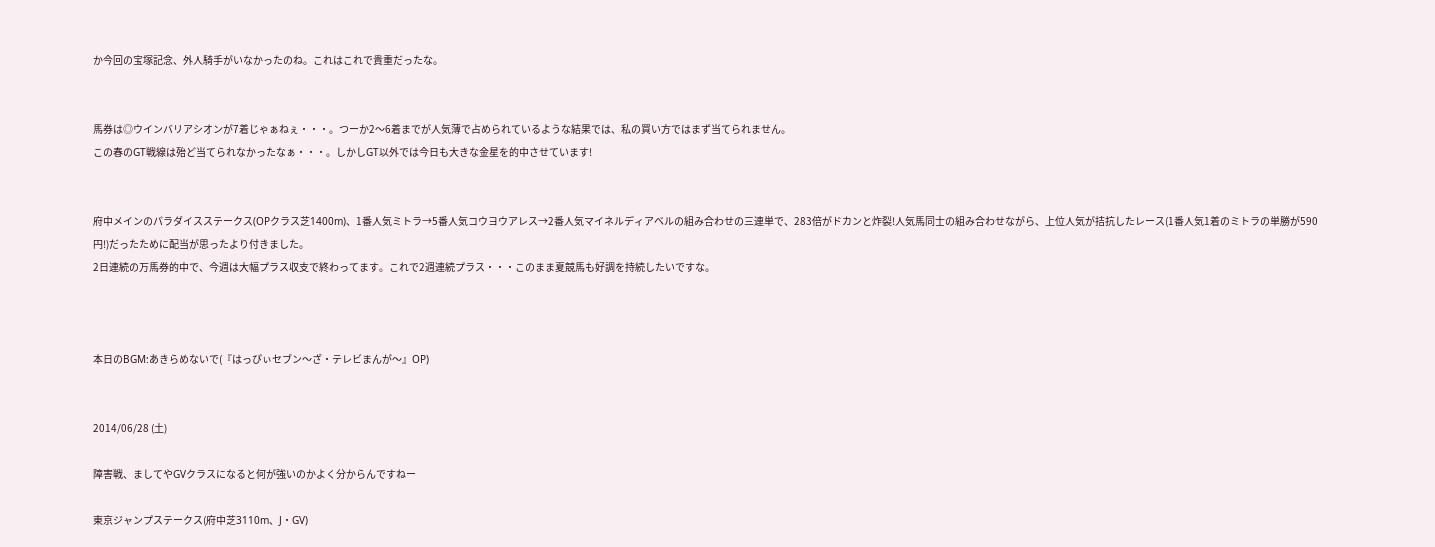か今回の宝塚記念、外人騎手がいなかったのね。これはこれで貴重だったな。


馬券は◎ウインバリアシオンが7着じゃぁねぇ・・・。つーか2〜6着までが人気薄で占められているような結果では、私の買い方ではまず当てられません。
この春のGT戦線は殆ど当てられなかったなぁ・・・。しかしGT以外では今日も大きな金星を的中させています!


府中メインのパラダイスステークス(OPクラス芝1400m)、1番人気ミトラ→5番人気コウヨウアレス→2番人気マイネルディアベルの組み合わせの三連単で、283倍がドカンと炸裂!人気馬同士の組み合わせながら、上位人気が拮抗したレース(1番人気1着のミトラの単勝が590円!)だったために配当が思ったより付きました。
2日連続の万馬券的中で、今週は大幅プラス収支で終わってます。これで2週連続プラス・・・このまま夏競馬も好調を持続したいですな。



本日のBGM:あきらめないで(『はっぴぃセブン〜ざ・テレビまんが〜』OP)


2014/06/28 (土)

障害戦、ましてやGVクラスになると何が強いのかよく分からんですねー

東京ジャンプステークス(府中芝3110m、J・GV)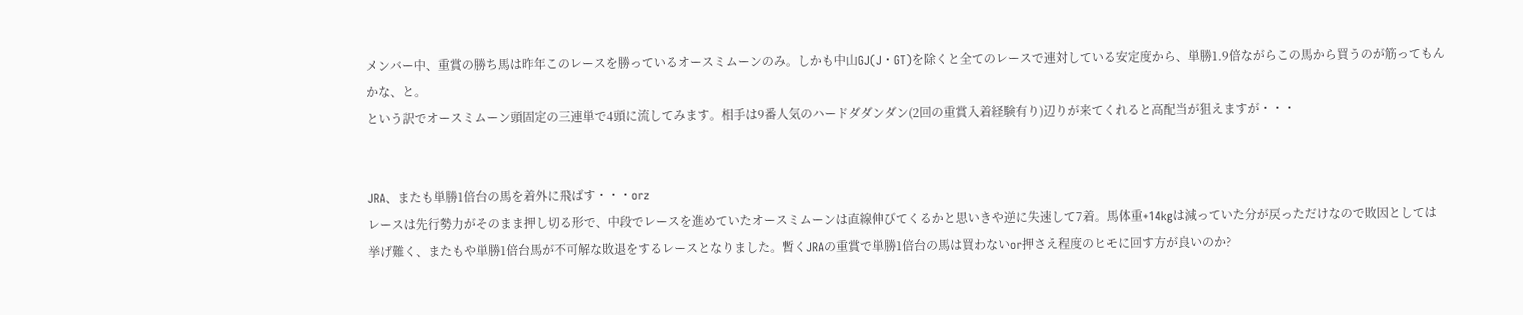メンバー中、重賞の勝ち馬は昨年このレースを勝っているオースミムーンのみ。しかも中山GJ(J・GT)を除くと全てのレースで連対している安定度から、単勝1.9倍ながらこの馬から買うのが筋ってもんかな、と。
という訳でオースミムーン頭固定の三連単で4頭に流してみます。相手は9番人気のハードダダンダン(2回の重賞入着経験有り)辺りが来てくれると高配当が狙えますが・・・


JRA、またも単勝1倍台の馬を着外に飛ばす・・・orz
レースは先行勢力がそのまま押し切る形で、中段でレースを進めていたオースミムーンは直線伸びてくるかと思いきや逆に失速して7着。馬体重+14kgは減っていた分が戻っただけなので敗因としては挙げ難く、またもや単勝1倍台馬が不可解な敗退をするレースとなりました。暫くJRAの重賞で単勝1倍台の馬は買わないor押さえ程度のヒモに回す方が良いのか?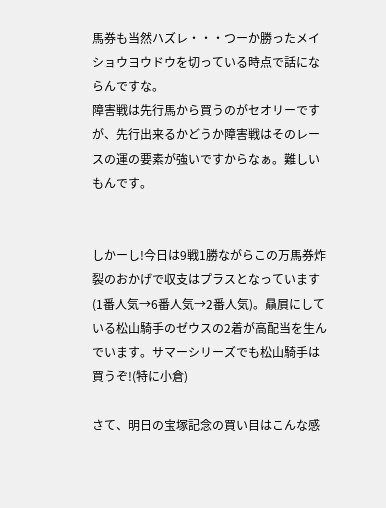馬券も当然ハズレ・・・つーか勝ったメイショウヨウドウを切っている時点で話にならんですな。
障害戦は先行馬から買うのがセオリーですが、先行出来るかどうか障害戦はそのレースの運の要素が強いですからなぁ。難しいもんです。


しかーし!今日は9戦1勝ながらこの万馬券炸裂のおかげで収支はプラスとなっています(1番人気→6番人気→2番人気)。贔屓にしている松山騎手のゼウスの2着が高配当を生んでいます。サマーシリーズでも松山騎手は買うぞ!(特に小倉)

さて、明日の宝塚記念の買い目はこんな感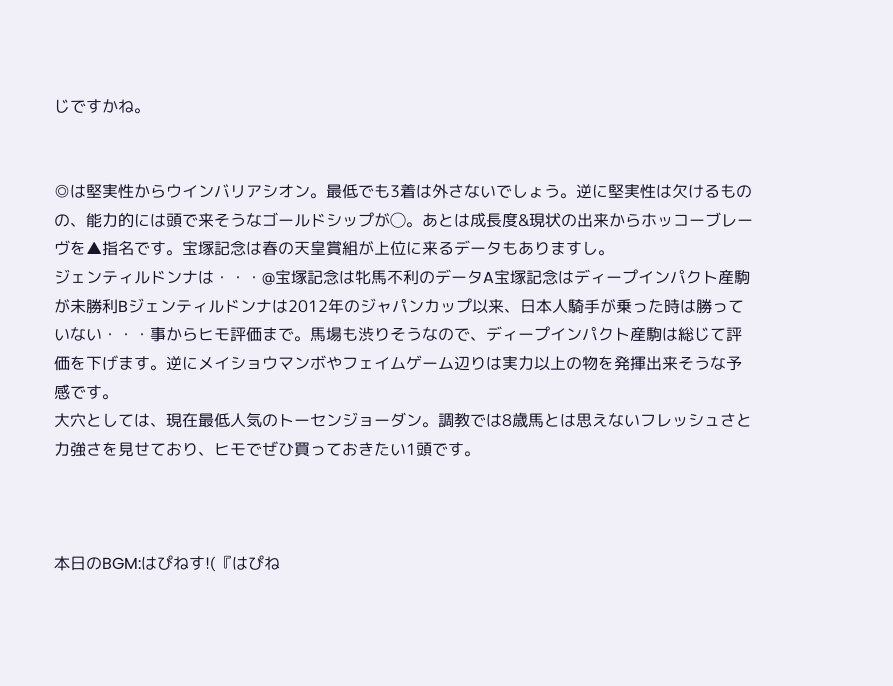じですかね。


◎は堅実性からウインバリアシオン。最低でも3着は外さないでしょう。逆に堅実性は欠けるものの、能力的には頭で来そうなゴールドシップが◯。あとは成長度&現状の出来からホッコーブレーヴを▲指名です。宝塚記念は春の天皇賞組が上位に来るデータもありますし。
ジェンティルドンナは・・・@宝塚記念は牝馬不利のデータA宝塚記念はディープインパクト産駒が未勝利Bジェンティルドンナは2012年のジャパンカップ以来、日本人騎手が乗った時は勝っていない・・・事からヒモ評価まで。馬場も渋りそうなので、ディープインパクト産駒は総じて評価を下げます。逆にメイショウマンボやフェイムゲーム辺りは実力以上の物を発揮出来そうな予感です。
大穴としては、現在最低人気のトーセンジョーダン。調教では8歳馬とは思えないフレッシュさと力強さを見せており、ヒモでぜひ買っておきたい1頭です。



本日のBGM:はぴねす!(『はぴね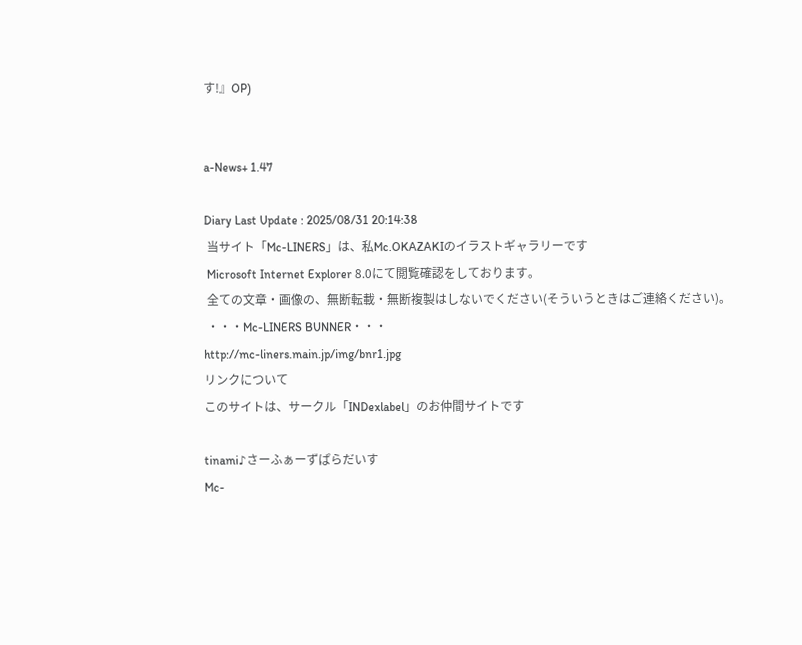す!』OP)


a-News+ 1.47

Diary Last Update : 2025/08/31 20:14:38
 当サイト「Mc-LINERS」は、私Mc.OKAZAKIのイラストギャラリーです
 Microsoft Internet Explorer 8.0にて閲覧確認をしております。
 全ての文章・画像の、無断転載・無断複製はしないでください(そういうときはご連絡ください)。
 ・・・Mc-LINERS BUNNER・・・
http://mc-liners.main.jp/img/bnr1.jpg
リンクについて
このサイトは、サークル「INDexlabel」のお仲間サイトです

tinami♪さーふぁーずぱらだいす
Mc-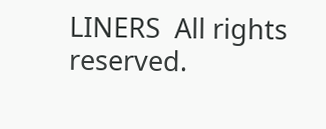LINERS  All rights reserved.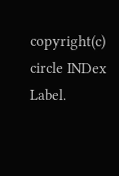copyright(c) circle INDex Label.